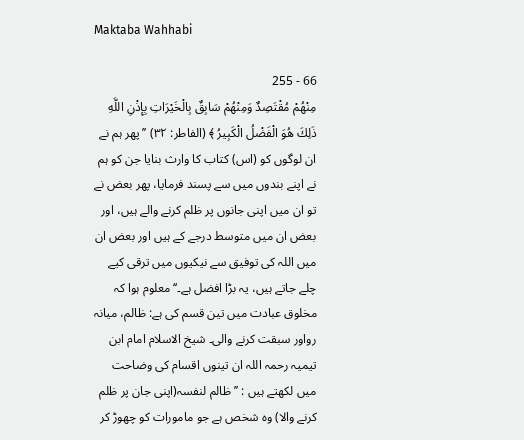Maktaba Wahhabi

66 - 255
مِنْهُمْ مُقْتَصِدٌ وَمِنْهُمْ سَابِقٌ بِالْخَيْرَاتِ بِإِذْنِ اللَّهِ ذَلِكَ هُوَ الْفَضْلُ الْكَبِيرُ ﴾ (الفاطر: ۳۲) ’’پھر ہم نے ان لوگوں کو (اس) کتاب کا وارث بنایا جن کو ہم نے اپنے بندوں میں سے پسند فرمایا، پھر بعض نے تو ان میں اپنی جانوں پر ظلم کرنے والے ہیں، اور بعض ان میں متوسط درجے کے ہیں اور بعض ان میں اللہ کی توفیق سے نیکیوں میں ترقی کیے چلے جاتے ہیں، یہ بڑا افضل ہے۔‘‘ معلوم ہوا کہ مخلوق عبادت میں تین قسم کی ہے: ظالم، میانہ رواور سبقت کرنے والی۔ شیخ الاسلام امام ابن تیمیہ رحمہ اللہ ان تینوں اقسام کی وضاحت میں لکھتے ہیں : ’’ظالم لنفسہ(اپنی جان پر ظلم کرنے والا) وہ شخص ہے جو مامورات کو چھوڑ کر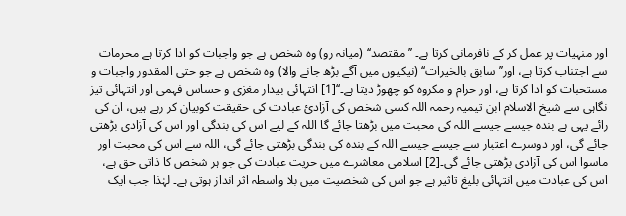اور منہیات پر عمل کر کے نافرمانی کرتا ہے۔ ’’مقتصد‘‘ (میانہ رو) وہ شخص ہے جو واجبات کو ادا کرتا ہے محرمات سے اجتناب کرتا ہے، اور’’سابق بالخیرات‘‘ (نیکیوں میں آگے بڑھ جانے والا) وہ شخص ہے جو حتی المقدور واجبات و مستحبات کو ادا کرتا ہے، اور حرام و مکروہ کو چھوڑ دیتا ہے۔‘‘[1] انتہائی بیدار مغزی و حساس فہمی اور انتہائی تیز نگاہی سے شیخ الاسلام ابن تیمیہ رحمہ اللہ کسی شخص کی آزادیٔ عبادت کی حقیقت کوبیان کر رہے ہیں، ان کی رائے یہی ہے بندہ جیسے جیسے اللہ کی محبت میں بڑھتا جائے گا اللہ کے لیے اس کی بندگی اور اس کی آزادی بڑھتی جائے گی، اور دوسرے اعتبار سے جیسے جیسے اللہ کے بندہ کی بندگی بڑھتی جائے گی، اللہ سے اس کی محبت اور ماسوا اس کی آزادی بڑھتی جائے گی۔[2] اسلامی معاشرے میں حریت عبادت کی جو ہر شخص کا ذاتی حق ہے، اس کی عبادت میں انتہائی بلیغ تاثیر ہے جو اس کی شخصیت میں بلا واسطہ اثر انداز ہوتی ہے۔ لہٰذا جب ایک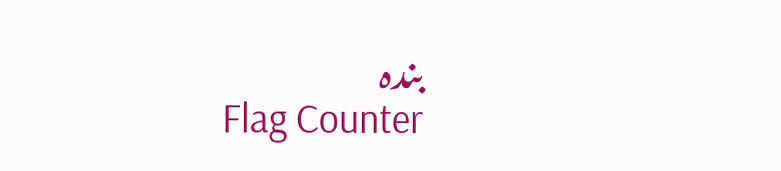بندہ
Flag Counter